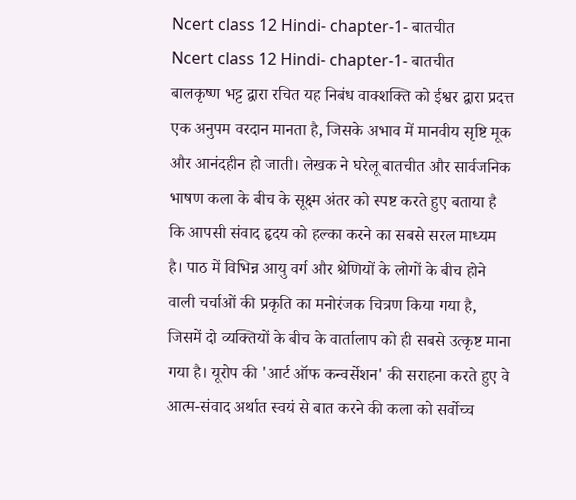Ncert class 12 Hindi- chapter-1- बातचीत
Ncert class 12 Hindi- chapter-1- बातचीत
बालकृष्ण भट्ट द्वारा रचित यह निबंध वाक्शक्ति को ईश्वर द्वारा प्रदत्त एक अनुपम वरदान मानता है, जिसके अभाव में मानवीय सृष्टि मूक और आनंदहीन हो जाती। लेखक ने घरेलू बातचीत और सार्वजनिक भाषण कला के बीच के सूक्ष्म अंतर को स्पष्ट करते हुए बताया है कि आपसी संवाद हृदय को हल्का करने का सबसे सरल माध्यम है। पाठ में विभिन्न आयु वर्ग और श्रेणियों के लोगों के बीच होने वाली चर्चाओं की प्रकृति का मनोरंजक चित्रण किया गया है, जिसमें दो व्यक्तियों के बीच के वार्तालाप को ही सबसे उत्कृष्ट माना गया है। यूरोप की 'आर्ट ऑफ कन्वर्सेशन' की सराहना करते हुए वे आत्म-संवाद अर्थात स्वयं से बात करने की कला को सर्वोच्च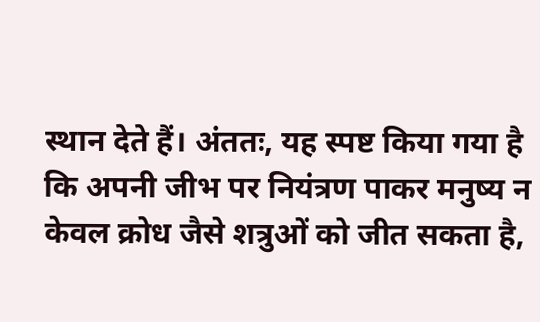स्थान देते हैं। अंततः, यह स्पष्ट किया गया है कि अपनी जीभ पर नियंत्रण पाकर मनुष्य न केवल क्रोध जैसे शत्रुओं को जीत सकता है,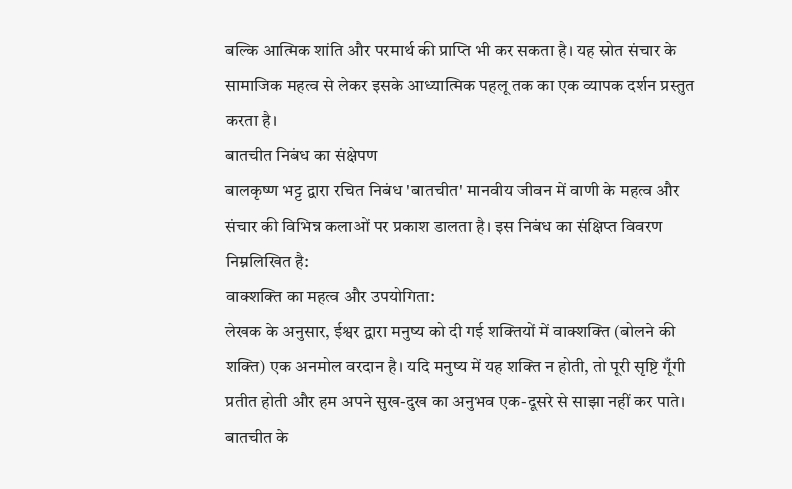बल्कि आत्मिक शांति और परमार्थ की प्राप्ति भी कर सकता है। यह स्रोत संचार के सामाजिक महत्व से लेकर इसके आध्यात्मिक पहलू तक का एक व्यापक दर्शन प्रस्तुत करता है।
बातचीत निबंध का संक्षेपण
बालकृष्ण भट्ट द्वारा रचित निबंध 'बातचीत' मानवीय जीवन में वाणी के महत्व और संचार की विभिन्न कलाओं पर प्रकाश डालता है। इस निबंध का संक्षिप्त विवरण निम्नलिखित है:
वाक्शक्ति का महत्व और उपयोगिता:
लेखक के अनुसार, ईश्वर द्वारा मनुष्य को दी गई शक्तियों में वाक्शक्ति (बोलने की शक्ति) एक अनमोल वरदान है। यदि मनुष्य में यह शक्ति न होती, तो पूरी सृष्टि गूँगी प्रतीत होती और हम अपने सुख-दुख का अनुभव एक-दूसरे से साझा नहीं कर पाते। बातचीत के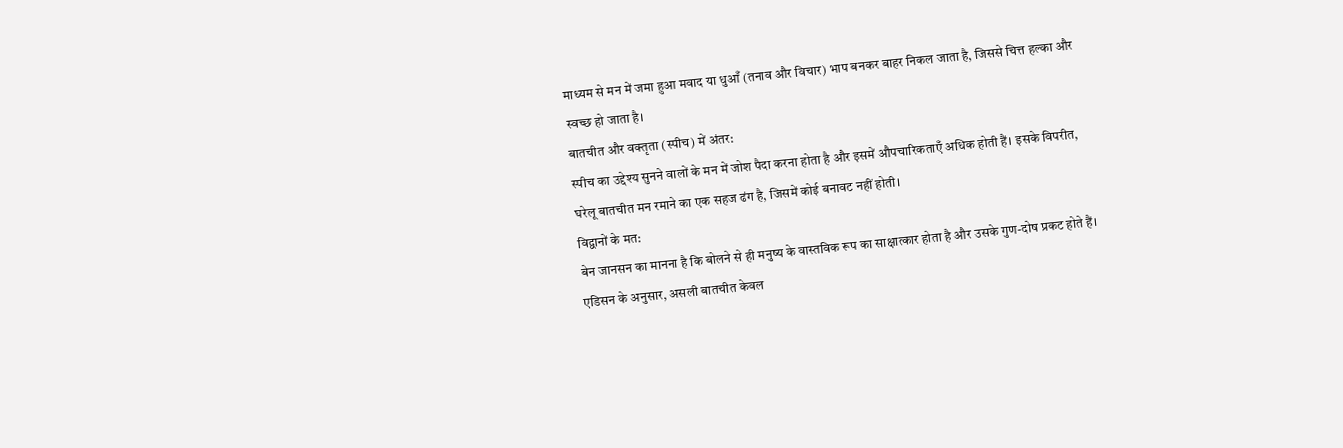माध्यम से मन में जमा हुआ मवाद या धुआँ (तनाव और विचार) भाप बनकर बाहर निकल जाता है, जिससे चित्त हल्का और स्वच्छ हो जाता है।
बातचीत और वक्तृता (स्पीच) में अंतर:
स्पीच का उद्देश्य सुनने वालों के मन में जोश पैदा करना होता है और इसमें औपचारिकताएँ अधिक होती हैं। इसके विपरीत, घरेलू बातचीत मन रमाने का एक सहज ढंग है, जिसमें कोई बनावट नहीं होती।
विद्वानों के मत:
बेन जानसन का मानना है कि बोलने से ही मनुष्य के वास्तविक रूप का साक्षात्कार होता है और उसके गुण-दोष प्रकट होते हैं।
एडिसन के अनुसार, असली बातचीत केवल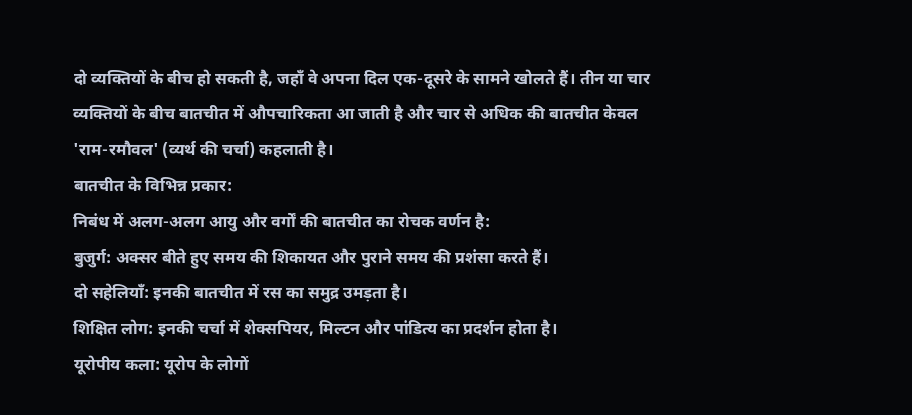दो व्यक्तियों के बीच हो सकती है, जहाँ वे अपना दिल एक-दूसरे के सामने खोलते हैं। तीन या चार व्यक्तियों के बीच बातचीत में औपचारिकता आ जाती है और चार से अधिक की बातचीत केवल 'राम-रमौवल' (व्यर्थ की चर्चा) कहलाती है।
बातचीत के विभिन्न प्रकार:
निबंध में अलग-अलग आयु और वर्गों की बातचीत का रोचक वर्णन है:
बुजुर्ग: अक्सर बीते हुए समय की शिकायत और पुराने समय की प्रशंसा करते हैं।
दो सहेलियाँ: इनकी बातचीत में रस का समुद्र उमड़ता है।
शिक्षित लोग: इनकी चर्चा में शेक्सपियर, मिल्टन और पांडित्य का प्रदर्शन होता है।
यूरोपीय कला: यूरोप के लोगों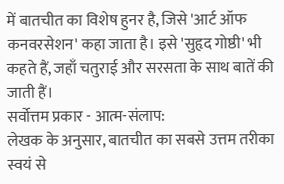में बातचीत का विशेष हुनर है, जिसे 'आर्ट ऑफ कनवरसेशन' कहा जाता है। इसे 'सुहृद गोष्ठी' भी कहते हैं, जहाँ चतुराई और सरसता के साथ बातें की जाती हैं।
सर्वोत्तम प्रकार - आत्म-संलाप:
लेखक के अनुसार, बातचीत का सबसे उत्तम तरीका स्वयं से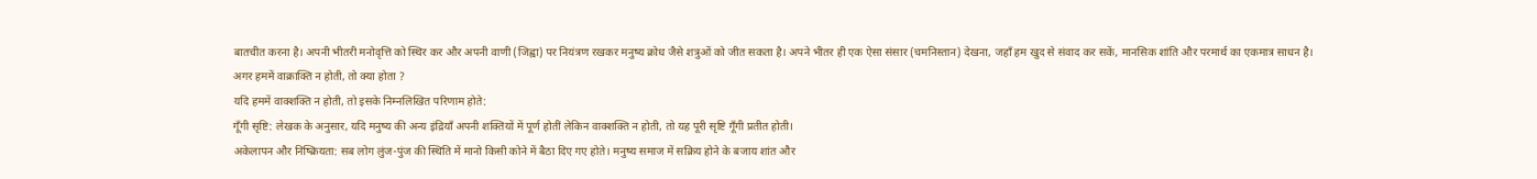बातचीत करना है। अपनी भीतरी मनोवृत्ति को स्थिर कर और अपनी वाणी (जिह्वा) पर नियंत्रण रखकर मनुष्य क्रोध जैसे शत्रुओं को जीत सकता है। अपने भीतर ही एक ऐसा संसार (चमनिस्तान) देखना, जहाँ हम खुद से संवाद कर सकें, मानसिक शांति और परमार्थ का एकमात्र साधन है।
अगर हममें वाक्राक्ति न होती, तो क्या होता ?
यदि हममें वाक्शक्ति न होती, तो इसके निम्नलिखित परिणाम होते:
गूँगी सृष्टि: लेखक के अनुसार, यदि मनुष्य की अन्य इंद्रियाँ अपनी शक्तियों में पूर्ण होतीं लेकिन वाक्शक्ति न होती, तो यह पूरी सृष्टि गूँगी प्रतीत होती।
अकेलापन और निष्क्रियता: सब लोग लुंज-पुंज की स्थिति में मानो किसी कोने में बैठा दिए गए होते। मनुष्य समाज में सक्रिय होने के बजाय शांत और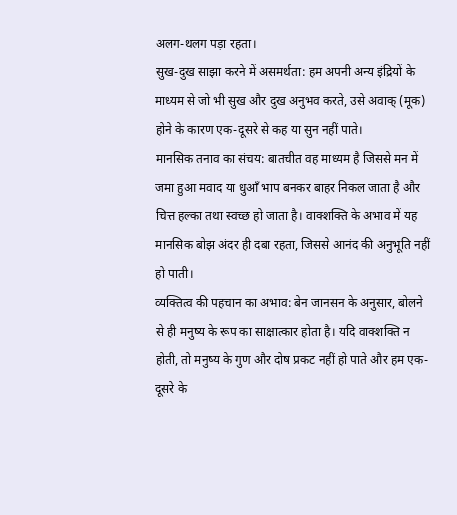अलग-थलग पड़ा रहता।
सुख-दुख साझा करने में असमर्थता: हम अपनी अन्य इंद्रियों के माध्यम से जो भी सुख और दुख अनुभव करते, उसे अवाक् (मूक) होने के कारण एक-दूसरे से कह या सुन नहीं पाते।
मानसिक तनाव का संचय: बातचीत वह माध्यम है जिससे मन में जमा हुआ मवाद या धुआँ भाप बनकर बाहर निकल जाता है और चित्त हल्का तथा स्वच्छ हो जाता है। वाक्शक्ति के अभाव में यह मानसिक बोझ अंदर ही दबा रहता, जिससे आनंद की अनुभूति नहीं हो पाती।
व्यक्तित्व की पहचान का अभाव: बेन जानसन के अनुसार, बोलने से ही मनुष्य के रूप का साक्षात्कार होता है। यदि वाक्शक्ति न होती, तो मनुष्य के गुण और दोष प्रकट नहीं हो पाते और हम एक-दूसरे के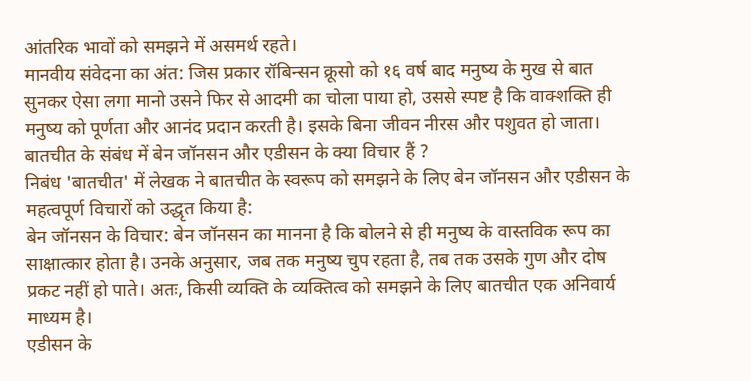आंतरिक भावों को समझने में असमर्थ रहते।
मानवीय संवेदना का अंत: जिस प्रकार रॉबिन्सन क्रूसो को १६ वर्ष बाद मनुष्य के मुख से बात सुनकर ऐसा लगा मानो उसने फिर से आदमी का चोला पाया हो, उससे स्पष्ट है कि वाक्शक्ति ही मनुष्य को पूर्णता और आनंद प्रदान करती है। इसके बिना जीवन नीरस और पशुवत हो जाता।
बातचीत के संबंध में बेन जॉनसन और एडीसन के क्या विचार हैं ?
निबंध 'बातचीत' में लेखक ने बातचीत के स्वरूप को समझने के लिए बेन जॉनसन और एडीसन के महत्वपूर्ण विचारों को उद्धृत किया है:
बेन जॉनसन के विचार: बेन जॉनसन का मानना है कि बोलने से ही मनुष्य के वास्तविक रूप का साक्षात्कार होता है। उनके अनुसार, जब तक मनुष्य चुप रहता है, तब तक उसके गुण और दोष प्रकट नहीं हो पाते। अतः, किसी व्यक्ति के व्यक्तित्व को समझने के लिए बातचीत एक अनिवार्य माध्यम है।
एडीसन के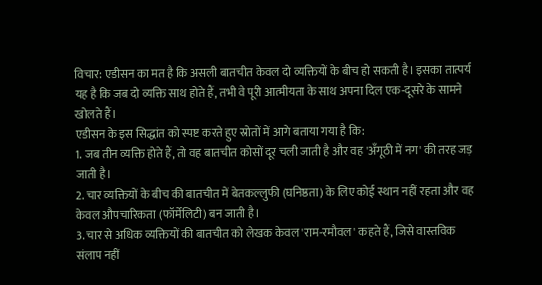विचार: एडीसन का मत है कि असली बातचीत केवल दो व्यक्तियों के बीच हो सकती है। इसका तात्पर्य यह है कि जब दो व्यक्ति साथ होते हैं, तभी वे पूरी आत्मीयता के साथ अपना दिल एक-दूसरे के सामने खोलते हैं।
एडीसन के इस सिद्धांत को स्पष्ट करते हुए स्रोतों में आगे बताया गया है कि:
1. जब तीन व्यक्ति होते हैं, तो वह बातचीत कोसों दूर चली जाती है और वह 'अँगूठी में नग' की तरह जड़ जाती है।
2. चार व्यक्तियों के बीच की बातचीत में बेतकल्लुफी (घनिष्ठता) के लिए कोई स्थान नहीं रहता और वह केवल औपचारिकता (फॉर्मेलिटी) बन जाती है।
3. चार से अधिक व्यक्तियों की बातचीत को लेखक केवल 'राम-रमौवल' कहते हैं, जिसे वास्तविक संलाप नहीं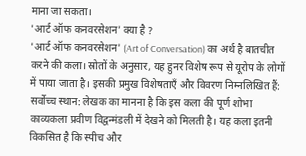माना जा सकता।
'आर्ट ऑफ कनवरसेशन' क्या है ?
'आर्ट ऑफ कनवरसेशन' (Art of Conversation) का अर्थ है बातचीत करने की कला। स्रोतों के अनुसार, यह हुनर विशेष रूप से यूरोप के लोगों में पाया जाता है। इसकी प्रमुख विशेषताएँ और विवरण निम्नलिखित हैं:
सर्वोच्च स्थान: लेखक का मानना है कि इस कला की पूर्ण शोभा काव्यकला प्रवीण विद्वन्मंडली में देखने को मिलती है। यह कला इतनी विकसित है कि स्पीच और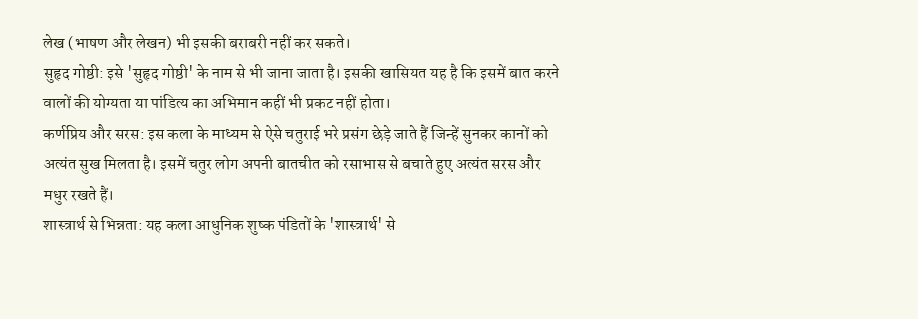लेख (भाषण और लेखन) भी इसकी बराबरी नहीं कर सकते।
सुहृद गोष्ठी: इसे 'सुहृद गोष्ठी' के नाम से भी जाना जाता है। इसकी खासियत यह है कि इसमें बात करने वालों की योग्यता या पांडित्य का अभिमान कहीं भी प्रकट नहीं होता।
कर्णप्रिय और सरस: इस कला के माध्यम से ऐसे चतुराई भरे प्रसंग छेड़े जाते हैं जिन्हें सुनकर कानों को अत्यंत सुख मिलता है। इसमें चतुर लोग अपनी बातचीत को रसाभास से बचाते हुए अत्यंत सरस और मधुर रखते हैं।
शास्त्रार्थ से भिन्नता: यह कला आधुनिक शुष्क पंडितों के 'शास्त्रार्थ' से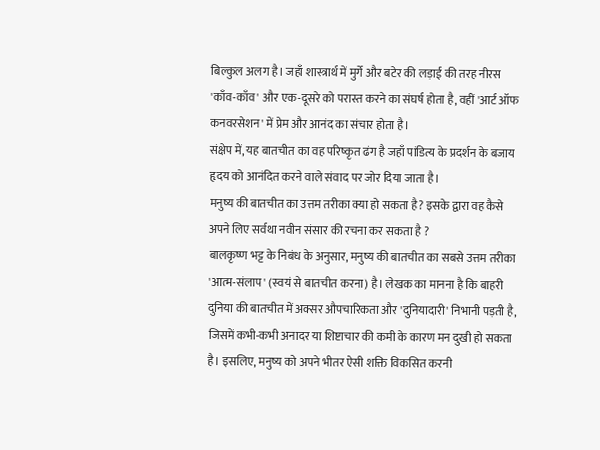बिल्कुल अलग है। जहाँ शास्त्रार्थ में मुर्गे और बटेर की लड़ाई की तरह नीरस 'काँव-काँव' और एक-दूसरे को परास्त करने का संघर्ष होता है, वहीं 'आर्ट ऑफ कनवरसेशन' में प्रेम और आनंद का संचार होता है।
संक्षेप में, यह बातचीत का वह परिष्कृत ढंग है जहाँ पांडित्य के प्रदर्शन के बजाय हृदय को आनंदित करने वाले संवाद पर जोर दिया जाता है।
मनुष्य की बातचीत का उत्तम तरीका क्या हो सकता है? इसके द्वारा वह कैसे अपने लिए सर्वथा नवीन संसार की रचना कर सकता है ?
बालकृष्ण भट्ट के निबंध के अनुसार, मनुष्य की बातचीत का सबसे उत्तम तरीका 'आत्म-संलाप' (स्वयं से बातचीत करना) है। लेखक का मानना है कि बाहरी दुनिया की बातचीत में अक्सर औपचारिकता और 'दुनियादारी' निभानी पड़ती है, जिसमें कभी-कभी अनादर या शिष्टाचार की कमी के कारण मन दुखी हो सकता है। इसलिए, मनुष्य को अपने भीतर ऐसी शक्ति विकसित करनी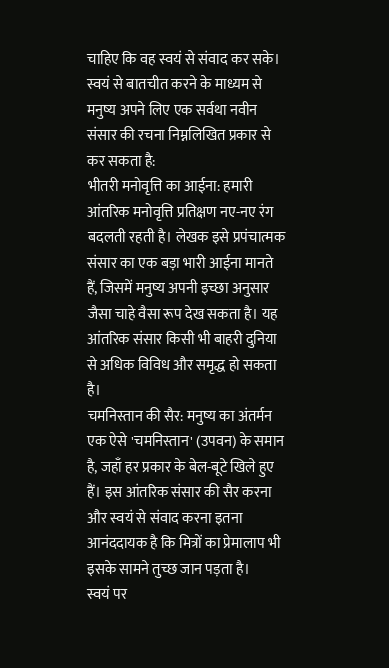चाहिए कि वह स्वयं से संवाद कर सके।
स्वयं से बातचीत करने के माध्यम से मनुष्य अपने लिए एक सर्वथा नवीन संसार की रचना निम्नलिखित प्रकार से कर सकता है:
भीतरी मनोवृत्ति का आईना: हमारी आंतरिक मनोवृत्ति प्रतिक्षण नए-नए रंग बदलती रहती है। लेखक इसे प्रपंचात्मक संसार का एक बड़ा भारी आईना मानते हैं, जिसमें मनुष्य अपनी इच्छा अनुसार जैसा चाहे वैसा रूप देख सकता है। यह आंतरिक संसार किसी भी बाहरी दुनिया से अधिक विविध और समृद्ध हो सकता है।
चमनिस्तान की सैर: मनुष्य का अंतर्मन एक ऐसे 'चमनिस्तान' (उपवन) के समान है, जहाँ हर प्रकार के बेल-बूटे खिले हुए हैं। इस आंतरिक संसार की सैर करना और स्वयं से संवाद करना इतना आनंददायक है कि मित्रों का प्रेमालाप भी इसके सामने तुच्छ जान पड़ता है।
स्वयं पर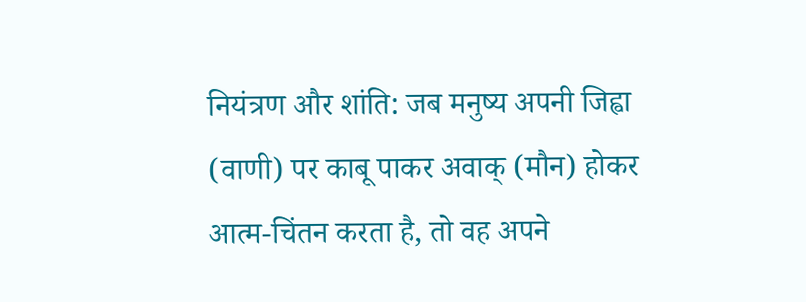नियंत्रण और शांति: जब मनुष्य अपनी जिह्वा (वाणी) पर काबू पाकर अवाक् (मौन) होकर आत्म-चिंतन करता है, तो वह अपने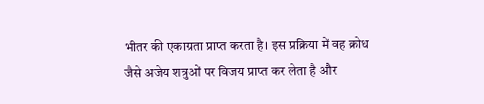भीतर की एकाग्रता प्राप्त करता है। इस प्रक्रिया में वह क्रोध जैसे अजेय शत्रुओं पर विजय प्राप्त कर लेता है और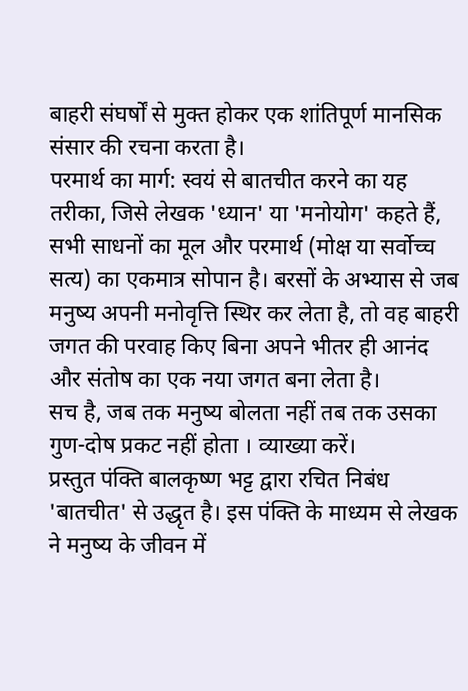बाहरी संघर्षों से मुक्त होकर एक शांतिपूर्ण मानसिक संसार की रचना करता है।
परमार्थ का मार्ग: स्वयं से बातचीत करने का यह तरीका, जिसे लेखक 'ध्यान' या 'मनोयोग' कहते हैं, सभी साधनों का मूल और परमार्थ (मोक्ष या सर्वोच्च सत्य) का एकमात्र सोपान है। बरसों के अभ्यास से जब मनुष्य अपनी मनोवृत्ति स्थिर कर लेता है, तो वह बाहरी जगत की परवाह किए बिना अपने भीतर ही आनंद और संतोष का एक नया जगत बना लेता है।
सच है, जब तक मनुष्य बोलता नहीं तब तक उसका गुण-दोष प्रकट नहीं होता । व्याख्या करें।
प्रस्तुत पंक्ति बालकृष्ण भट्ट द्वारा रचित निबंध 'बातचीत' से उद्धृत है। इस पंक्ति के माध्यम से लेखक ने मनुष्य के जीवन में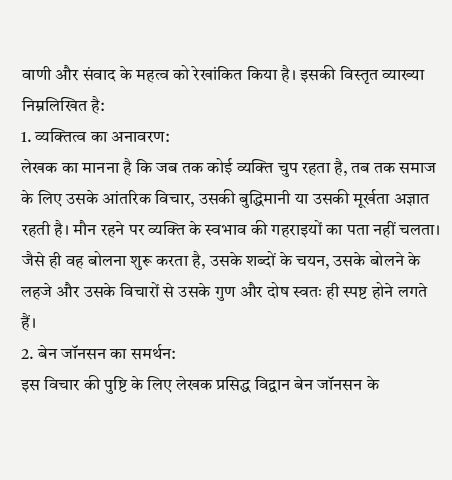वाणी और संवाद के महत्व को रेखांकित किया है। इसकी विस्तृत व्याख्या निम्नलिखित है:
1. व्यक्तित्व का अनावरण:
लेखक का मानना है कि जब तक कोई व्यक्ति चुप रहता है, तब तक समाज के लिए उसके आंतरिक विचार, उसकी बुद्धिमानी या उसकी मूर्खता अज्ञात रहती है। मौन रहने पर व्यक्ति के स्वभाव की गहराइयों का पता नहीं चलता। जैसे ही वह बोलना शुरू करता है, उसके शब्दों के चयन, उसके बोलने के लहजे और उसके विचारों से उसके गुण और दोष स्वतः ही स्पष्ट होने लगते हैं।
2. बेन जॉनसन का समर्थन:
इस विचार की पुष्टि के लिए लेखक प्रसिद्ध विद्वान बेन जॉनसन के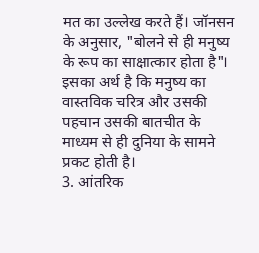मत का उल्लेख करते हैं। जॉनसन के अनुसार, "बोलने से ही मनुष्य के रूप का साक्षात्कार होता है"। इसका अर्थ है कि मनुष्य का वास्तविक चरित्र और उसकी पहचान उसकी बातचीत के माध्यम से ही दुनिया के सामने प्रकट होती है।
3. आंतरिक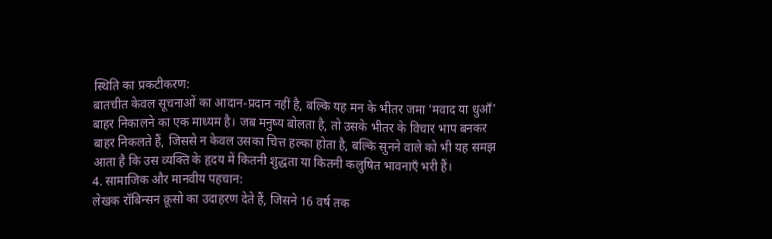स्थिति का प्रकटीकरण:
बातचीत केवल सूचनाओं का आदान-प्रदान नहीं है, बल्कि यह मन के भीतर जमा 'मवाद या धुआँ' बाहर निकालने का एक माध्यम है। जब मनुष्य बोलता है, तो उसके भीतर के विचार भाप बनकर बाहर निकलते हैं, जिससे न केवल उसका चित्त हल्का होता है, बल्कि सुनने वाले को भी यह समझ आता है कि उस व्यक्ति के हृदय में कितनी शुद्धता या कितनी कलुषित भावनाएँ भरी हैं।
4. सामाजिक और मानवीय पहचान:
लेखक रॉबिन्सन क्रूसो का उदाहरण देते हैं, जिसने 16 वर्ष तक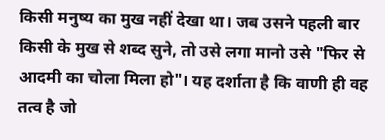किसी मनुष्य का मुख नहीं देखा था। जब उसने पहली बार किसी के मुख से शब्द सुने, तो उसे लगा मानो उसे "फिर से आदमी का चोला मिला हो"। यह दर्शाता है कि वाणी ही वह तत्व है जो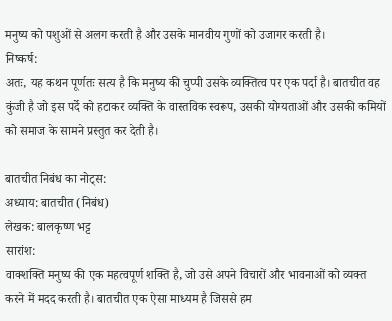मनुष्य को पशुओं से अलग करती है और उसके मानवीय गुणों को उजागर करती है।
निष्कर्ष:
अतः, यह कथन पूर्णतः सत्य है कि मनुष्य की चुप्पी उसके व्यक्तित्व पर एक पर्दा है। बातचीत वह कुंजी है जो इस पर्दे को हटाकर व्यक्ति के वास्तविक स्वरूप, उसकी योग्यताओं और उसकी कमियों को समाज के सामने प्रस्तुत कर देती है।

बातचीत निबंध का नोट्स:
अध्याय: बातचीत (निबंध)
लेखक: बालकृष्ण भट्ट
सारांश:
वाक्शक्ति मनुष्य की एक महत्वपूर्ण शक्ति है, जो उसे अपने विचारों और भावनाओं को व्यक्त करने में मदद करती है। बातचीत एक ऐसा माध्यम है जिससे हम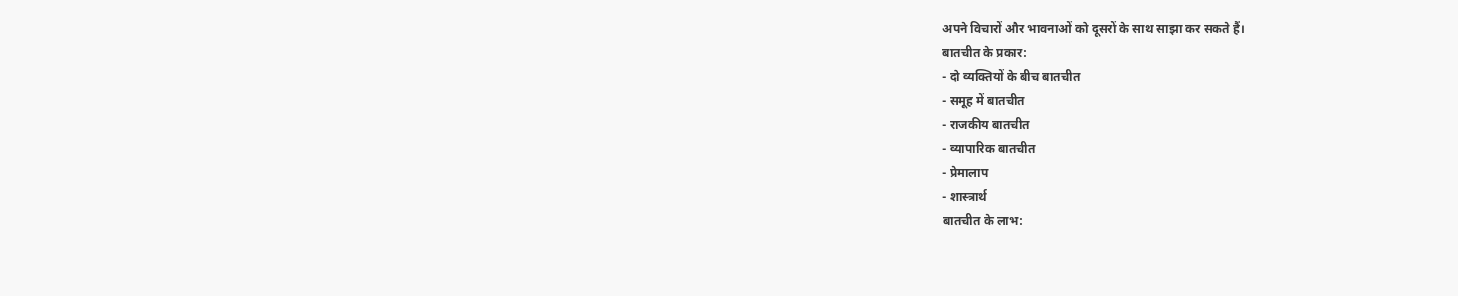अपने विचारों और भावनाओं को दूसरों के साथ साझा कर सकते हैं।
बातचीत के प्रकार:
- दो व्यक्तियों के बीच बातचीत
- समूह में बातचीत
- राजकीय बातचीत
- व्यापारिक बातचीत
- प्रेमालाप
- शास्त्रार्थ
बातचीत के लाभ: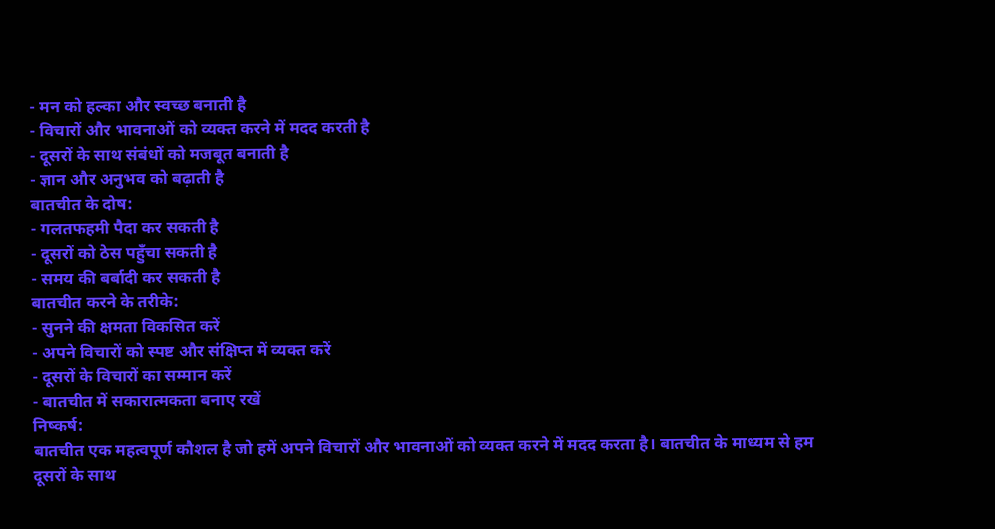- मन को हल्का और स्वच्छ बनाती है
- विचारों और भावनाओं को व्यक्त करने में मदद करती है
- दूसरों के साथ संबंधों को मजबूत बनाती है
- ज्ञान और अनुभव को बढ़ाती है
बातचीत के दोष:
- गलतफहमी पैदा कर सकती है
- दूसरों को ठेस पहुँचा सकती है
- समय की बर्बादी कर सकती है
बातचीत करने के तरीके:
- सुनने की क्षमता विकसित करें
- अपने विचारों को स्पष्ट और संक्षिप्त में व्यक्त करें
- दूसरों के विचारों का सम्मान करें
- बातचीत में सकारात्मकता बनाए रखें
निष्कर्ष:
बातचीत एक महत्वपूर्ण कौशल है जो हमें अपने विचारों और भावनाओं को व्यक्त करने में मदद करता है। बातचीत के माध्यम से हम दूसरों के साथ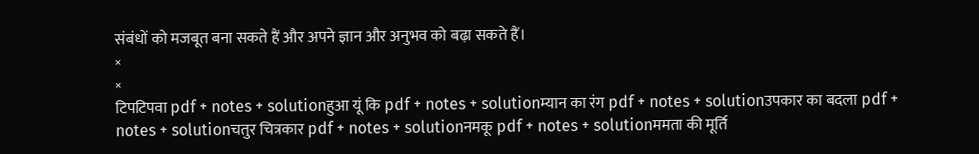संबंधों को मजबूत बना सकते हैं और अपने ज्ञान और अनुभव को बढ़ा सकते हैं।
×
×
टिपटिपवा pdf + notes + solutionहुआ यूं कि pdf + notes + solutionम्यान का रंग pdf + notes + solutionउपकार का बदला pdf + notes + solutionचतुर चित्रकार pdf + notes + solutionनमकू pdf + notes + solutionममता की मूर्ति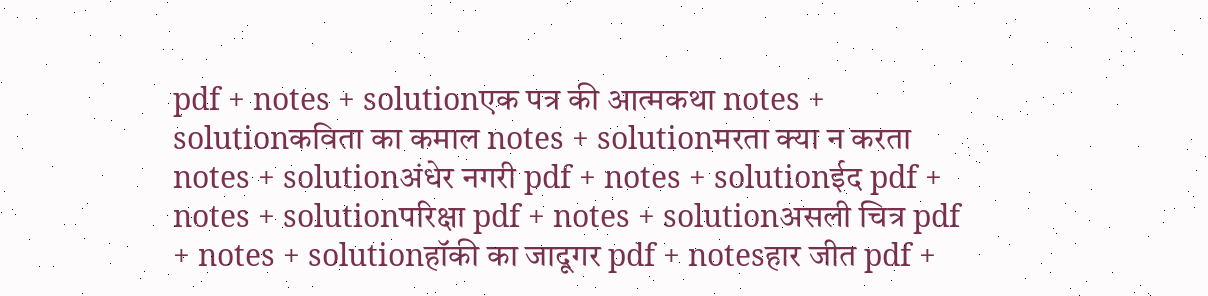pdf + notes + solutionएक पत्र की आत्मकथा notes + solutionकविता का कमाल notes + solutionमरता क्या न करता notes + solutionअंधेर नगरी pdf + notes + solutionईद pdf + notes + solutionपरिक्षा pdf + notes + solutionअसली चित्र pdf + notes + solutionहॉकी का जादूगर pdf + notesहार जीत pdf +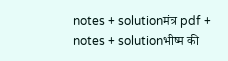notes + solutionमंत्र pdf + notes + solutionभीष्म की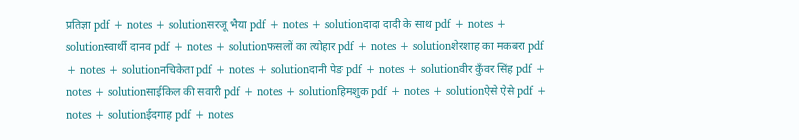प्रतिज्ञा pdf + notes + solutionसरजू भैया pdf + notes + solutionदादा दादी के साथ pdf + notes + solutionस्वार्थी दानव pdf + notes + solutionफसलों का त्योहार pdf + notes + solutionशेरशाह का मकबरा pdf + notes + solutionनचिकेता pdf + notes + solutionदानी पेङ pdf + notes + solutionवीर कुँवर सिंह pdf + notes + solutionसाईकिल की सवारी pdf + notes + solutionहिमशुक pdf + notes + solutionऐसे ऐसे pdf + notes + solutionईदगाह pdf + notes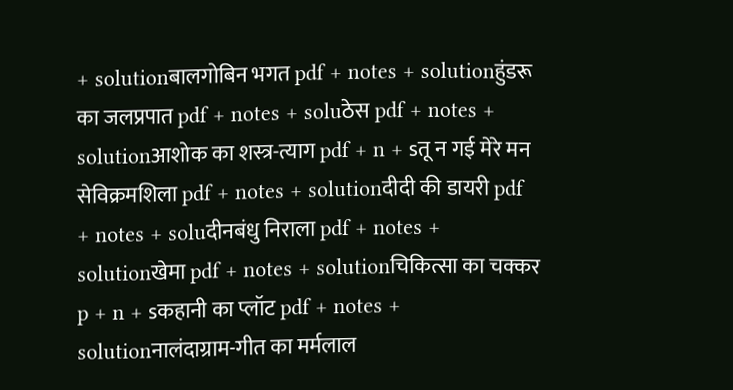+ solutionबालगोबिन भगत pdf + notes + solutionहुंडरू का जलप्रपात pdf + notes + soluठेस pdf + notes + solutionआशोक का शस्त्र-त्याग pdf + n + sतू न गई मेरे मन सेविक्रमशिला pdf + notes + solutionदीदी की डायरी pdf + notes + soluदीनबंधु निराला pdf + notes + solutionखेमा pdf + notes + solutionचिकित्सा का चक्कर p + n + sकहानी का प्लॉट pdf + notes + solutionनालंदाग्राम-गीत का मर्मलाल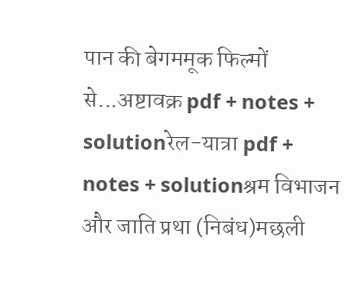पान की बेगममूक फिल्मों से...अष्टावक्र pdf + notes + solutionरेल-यात्रा pdf + notes + solutionश्रम विभाजन और जाति प्रथा (निबंध)मछली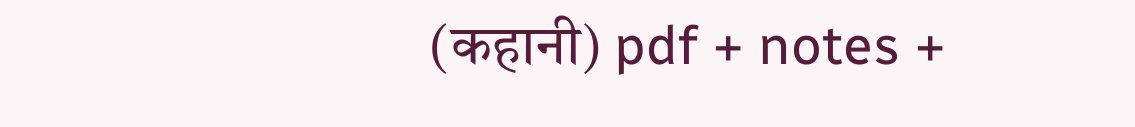(कहानी) pdf + notes +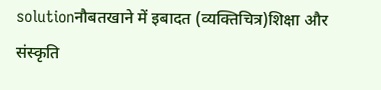solutionनौबतखाने में इबादत (व्यक्तिचित्र)शिक्षा और संस्कृति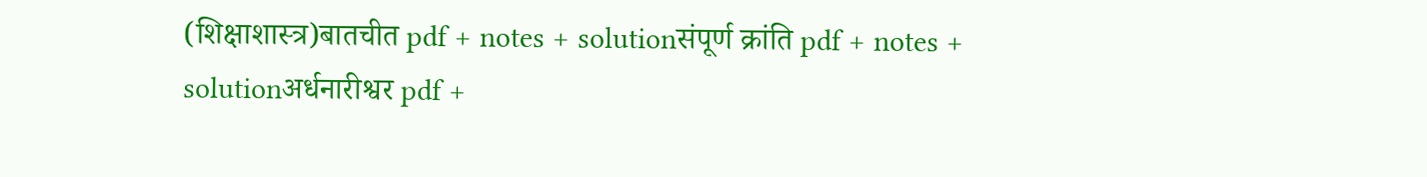(शिक्षाशास्त्र)बातचीत pdf + notes + solutionसंपूर्ण क्रांति pdf + notes + solutionअर्धनारीश्वर pdf +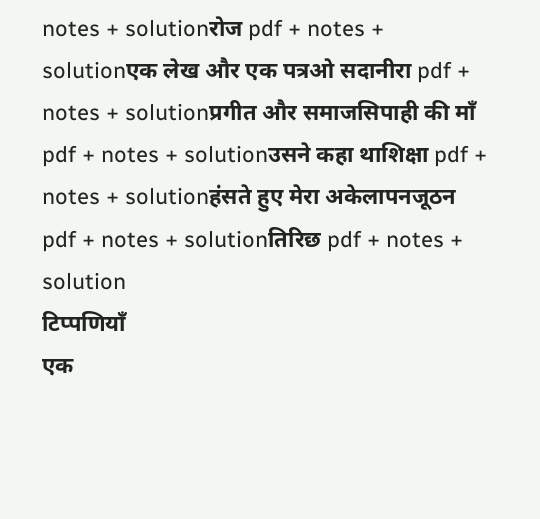notes + solutionरोज pdf + notes + solutionएक लेख और एक पत्रओ सदानीरा pdf + notes + solutionप्रगीत और समाजसिपाही की माँ pdf + notes + solutionउसने कहा थाशिक्षा pdf + notes + solutionहंसते हुए मेरा अकेलापनजूठन pdf + notes + solutionतिरिछ pdf + notes + solution
टिप्पणियाँ
एक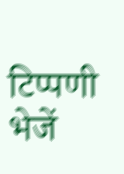टिप्पणी भेजें